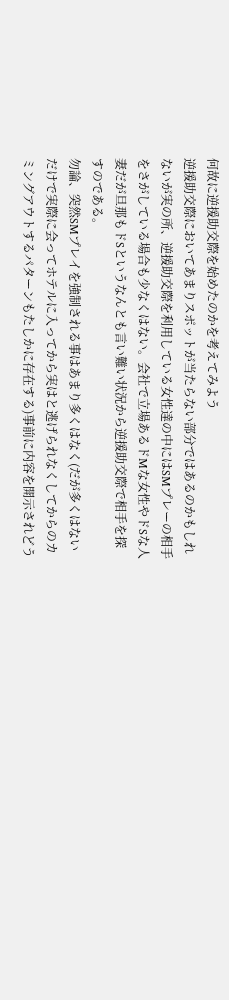何故に逆援助交際を始めたのかを考えてみよう
逆援助交際においてあまりスポットが当たらない部分ではあるのかもしれないが実の所、逆援助交際を利用している女性達の中にはSMプレーの相手をさがしている場合も少なくはない。会社で立場あるドMな女性やドSな人妻だが旦那もドSというなんとも言い難い状況から逆援助交際で相手を探すのである。
勿論、突然SMプレイを強制される事はあまり多くはなく(だが多くはないだけで実際に会ってホテルに入ってから実はと逃げられなくしてからのカミングアウトするパターンもたしかに存在する)事前に内容を開示されどう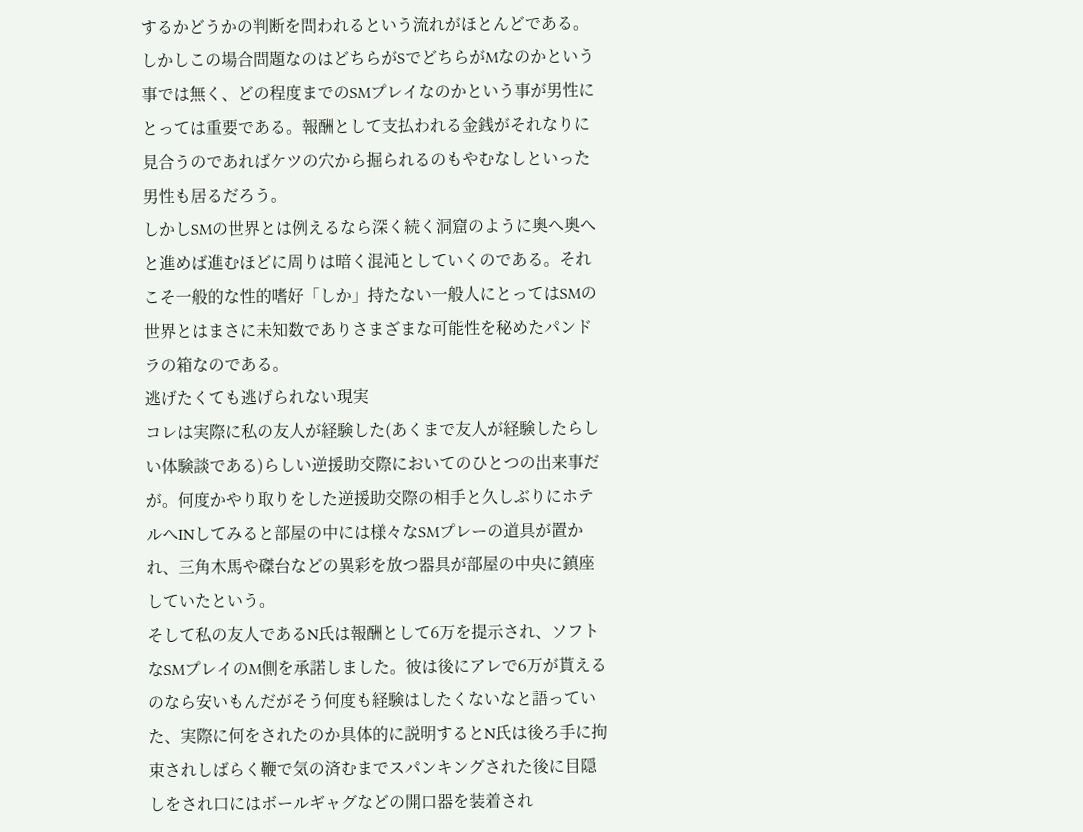するかどうかの判断を問われるという流れがほとんどである。
しかしこの場合問題なのはどちらがSでどちらがMなのかという事では無く、どの程度までのSMプレイなのかという事が男性にとっては重要である。報酬として支払われる金銭がそれなりに見合うのであればケツの穴から掘られるのもやむなしといった男性も居るだろう。
しかしSMの世界とは例えるなら深く続く洞窟のように奥へ奥へと進めば進むほどに周りは暗く混沌としていくのである。それこそ一般的な性的嗜好「しか」持たない一般人にとってはSMの世界とはまさに未知数でありさまざまな可能性を秘めたパンドラの箱なのである。
逃げたくても逃げられない現実
コレは実際に私の友人が経験した(あくまで友人が経験したらしい体験談である)らしい逆援助交際においてのひとつの出来事だが。何度かやり取りをした逆援助交際の相手と久しぶりにホテルへINしてみると部屋の中には様々なSMプレーの道具が置かれ、三角木馬や磔台などの異彩を放つ器具が部屋の中央に鎮座していたという。
そして私の友人であるN氏は報酬として6万を提示され、ソフトなSMプレイのM側を承諾しました。彼は後にアレで6万が貰えるのなら安いもんだがそう何度も経験はしたくないなと語っていた、実際に何をされたのか具体的に説明するとN氏は後ろ手に拘束されしばらく鞭で気の済むまでスパンキングされた後に目隠しをされ口にはボールギャグなどの開口器を装着され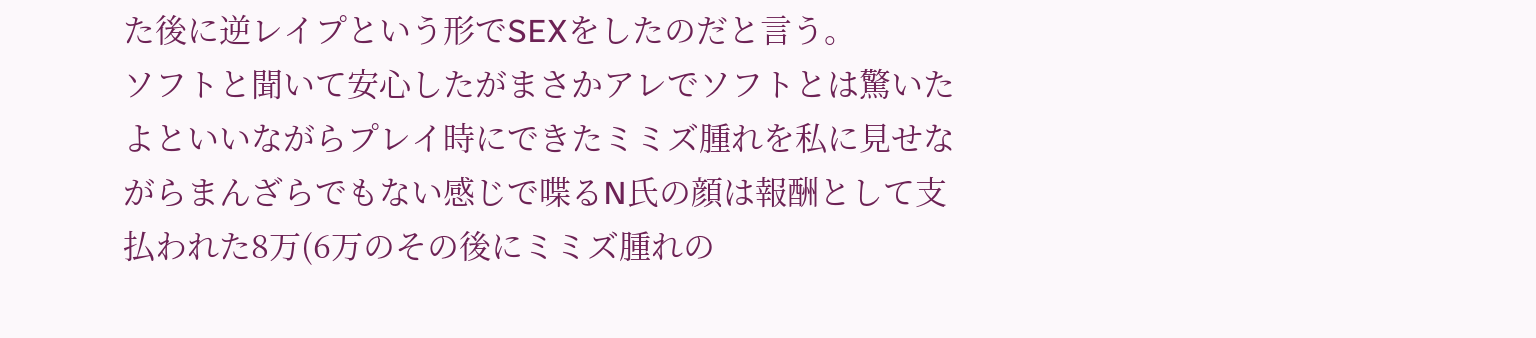た後に逆レイプという形でSEXをしたのだと言う。
ソフトと聞いて安心したがまさかアレでソフトとは驚いたよといいながらプレイ時にできたミミズ腫れを私に見せながらまんざらでもない感じで喋るN氏の顔は報酬として支払われた8万(6万のその後にミミズ腫れの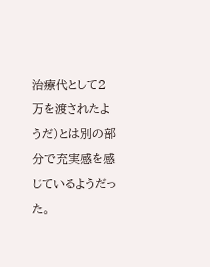治療代として2万を渡されたようだ)とは別の部分で充実感を感じているようだった。